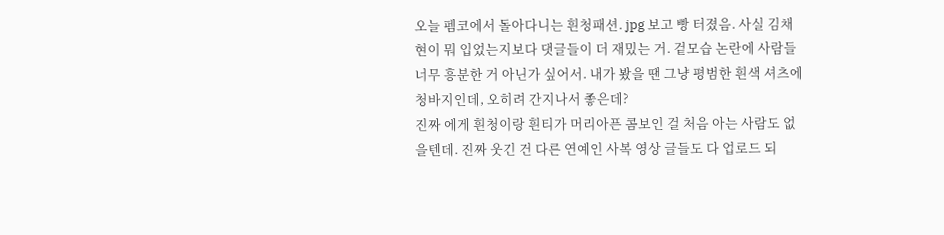오늘 펨코에서 돌아다니는 흰청패션. jpg 보고 빵 터졌음. 사실 김채현이 뭐 입었는지보다 댓글들이 더 재밌는 거. 겉모습 논란에 사람들 너무 흥분한 거 아닌가 싶어서. 내가 봤을 땐 그냥 평범한 흰색 셔츠에 청바지인데, 오히려 간지나서 좋은데?
진짜 에게 흰청이랑 흰티가 머리아픈 콤보인 걸 처음 아는 사람도 없을텐데. 진짜 웃긴 건 다른 연예인 사복 영상 글들도 다 업로드 되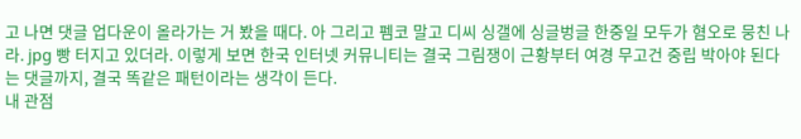고 나면 댓글 업다운이 올라가는 거 봤을 때다. 아 그리고 펨코 말고 디씨 싱갤에 싱글벙글 한중일 모두가 혐오로 뭉친 나라. jpg 빵 터지고 있더라. 이렇게 보면 한국 인터넷 커뮤니티는 결국 그림쟁이 근황부터 여경 무고건 중립 박아야 된다는 댓글까지, 결국 똑같은 패턴이라는 생각이 든다.
내 관점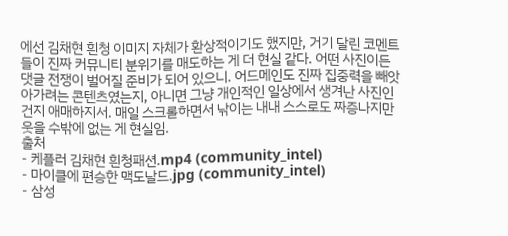에선 김채현 흰청 이미지 자체가 환상적이기도 했지만, 거기 달린 코멘트들이 진짜 커뮤니티 분위기를 매도하는 게 더 현실 같다. 어떤 사진이든 댓글 전쟁이 벌어질 준비가 되어 있으니. 어드메인도 진짜 집중력을 빼앗아가려는 콘텐츠였는지, 아니면 그냥 개인적인 일상에서 생겨난 사진인 건지 애매하지서. 매일 스크롤하면서 낚이는 내내 스스로도 짜증나지만 웃을 수밖에 없는 게 현실임.
출처
- 케플러 김채현 흰청패션.mp4 (community_intel)
- 마이클에 편승한 맥도날드.jpg (community_intel)
- 삼성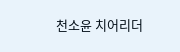천소윤 치어리더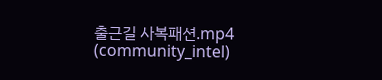출근길 사복패션.mp4 (community_intel)